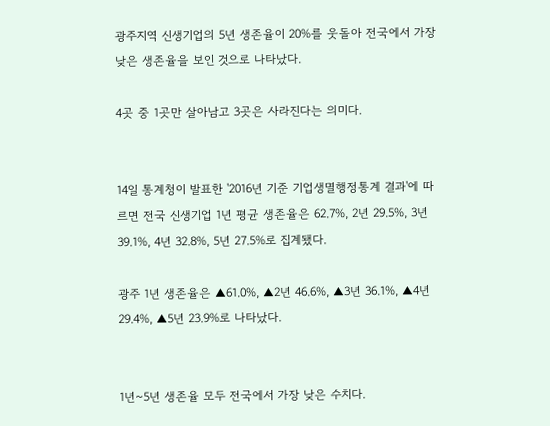광주지역 신생기업의 5년 생존율이 20%를 웃돌아 전국에서 가장 낮은 생존율을 보인 것으로 나타났다.

4곳 중 1곳만 살아남고 3곳은 사라진다는 의미다.


14일 통계청이 발표한 '2016년 기준 기업생멸행정통계 결과'에 따르면 전국 신생기업 1년 평균 생존율은 62.7%, 2년 29.5%, 3년 39.1%, 4년 32.8%, 5년 27.5%로 집계됐다.

광주 1년 생존율은 ▲61.0%, ▲2년 46.6%, ▲3년 36.1%, ▲4년 29.4%, ▲5년 23.9%로 나타났다.


1년~5년 생존율 모두 전국에서 가장 낮은 수치다.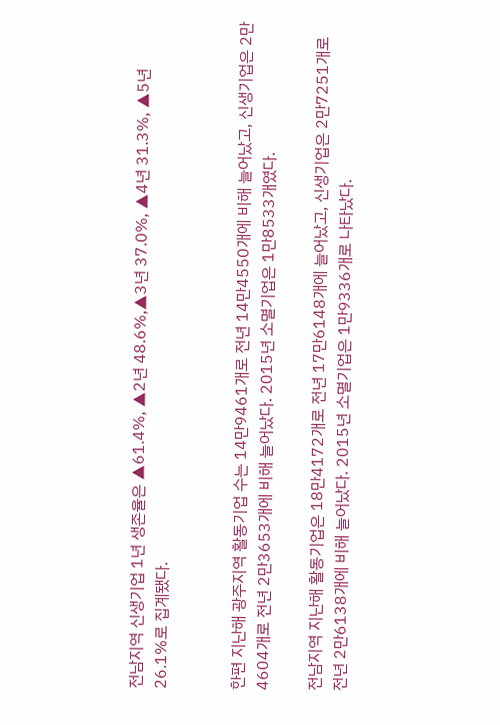전남지역 신생기업 1년 생존율은 ▲61.4%, ▲2년 48.6%,▲3년 37.0%, ▲4년 31.3%, ▲5년 26.1%로 집계됐다.


한편 지난해 광주지역 활동기업 수는 14만9461개로 전년 14만4550개에 비해 늘어났고, 신생기업은 2만4604개로 전년 2만3653개에 비해 늘어났다. 2015년 소멸기업은 1만8533개였다.

전남지역 지난해 활동기업은 18만4172개로 전년 17만6148개에 늘어났고, 신생기업은 2만7251개로 전년 2만6138개에 비해 늘어났다. 2015년 소멸기업은 1만9336개로 나타났다.